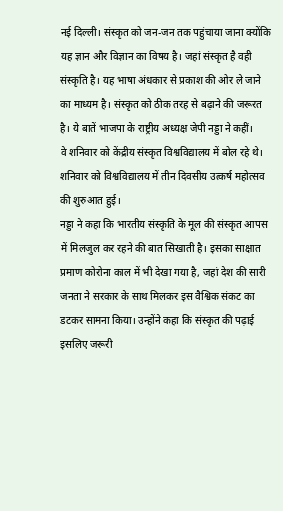नई दिल्ली। संस्कृत को जन-जन तक पहुंचाया जाना क्योंकि यह ज्ञान और विज्ञान का विषय है। जहां संस्कृत है वही संस्कृति है। यह भाषा अंधकार से प्रकाश की ओर ले जाने का माध्यम है। संस्कृत को ठीक तरह से बढ़ाने की जरूरत है। ये बातें भाजपा के राष्ट्रीय अध्यक्ष जेपी नड्डा ने कहीं।
वे शनिवार को केंद्रीय संस्कृत विश्वविद्यालय में बोल रहे थे। शनिवार को विश्वविद्यालय में तीन दिवसीय उत्कर्ष महोत्सव की शुरुआत हुई।
नड्डा ने कहा कि भारतीय संस्कृति के मूल की संस्कृत आपस में मिलजुल कर रहने की बात सिखाती है। इसका साक्षात प्रमाण कोरोना काल में भी देखा गया है, जहां देश की सारी जनता ने सरकार के साथ मिलकर इस वैश्विक संकट का डटकर सामना किया। उन्होंने कहा कि संस्कृत की पढ़ाई इसलिए जरूरी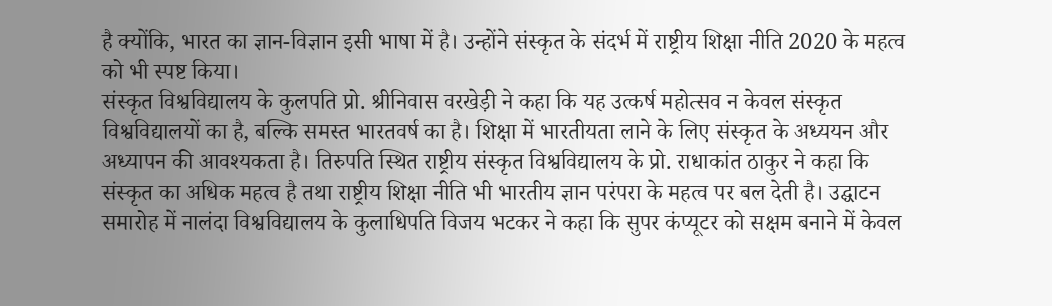है क्योंकि, भारत का ज्ञान-विज्ञान इसी भाषा में है। उन्होंने संस्कृत के संदर्भ में राष्ट्रीय शिक्षा नीति 2020 के महत्व को भी स्पष्ट किया।
संस्कृत विश्वविद्यालय के कुलपति प्रो. श्रीनिवास वरखेड़ी ने कहा कि यह उत्कर्ष महोत्सव न केवल संस्कृत विश्वविद्यालयों का है, बल्कि समस्त भारतवर्ष का है। शिक्षा में भारतीयता लाने के लिए संस्कृत के अध्ययन और अध्यापन की आवश्यकता है। तिरुपति स्थित राष्ट्रीय संस्कृत विश्वविद्यालय के प्रो. राधाकांत ठाकुर ने कहा कि संस्कृत का अधिक महत्व है तथा राष्ट्रीय शिक्षा नीति भी भारतीय ज्ञान परंपरा के महत्व पर बल देती है। उद्घाटन समारोह में नालंदा विश्वविद्यालय के कुलाधिपति विजय भटकर ने कहा कि सुपर कंप्यूटर को सक्षम बनाने में केवल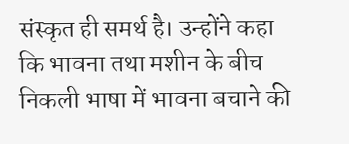संस्कृत ही समर्थ है। उन्होंने कहा कि भावना तथा मशीन के बीच निकली भाषा में भावना बचाने की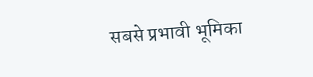सबसे प्रभावी भूमिका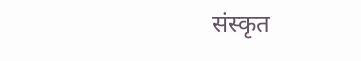संस्कृत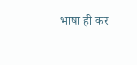भाषा ही कर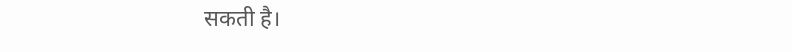सकती है।